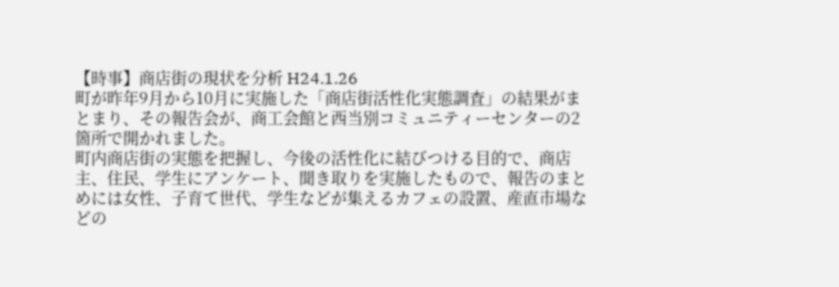【時事】商店街の現状を分析 H24.1.26
町が昨年9月から10月に実施した「商店街活性化実態調査」の結果がまとまり、その報告会が、商工会館と西当別コミュニティーセンターの2箇所で開かれました。
町内商店街の実態を把握し、今後の活性化に結びつける目的で、商店主、住民、学生にアンケート、聞き取りを実施したもので、報告のまとめには女性、子育て世代、学生などが集えるカフェの設置、産直市場などの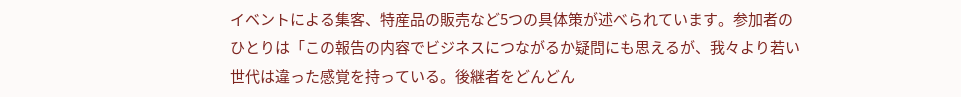イベントによる集客、特産品の販売など5つの具体策が述べられています。参加者のひとりは「この報告の内容でビジネスにつながるか疑問にも思えるが、我々より若い世代は違った感覚を持っている。後継者をどんどん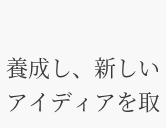養成し、新しいアイディアを取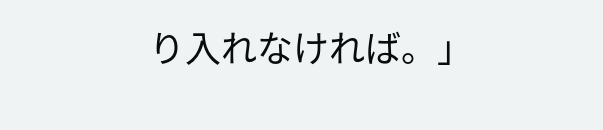り入れなければ。」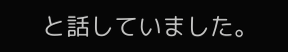と話していました。